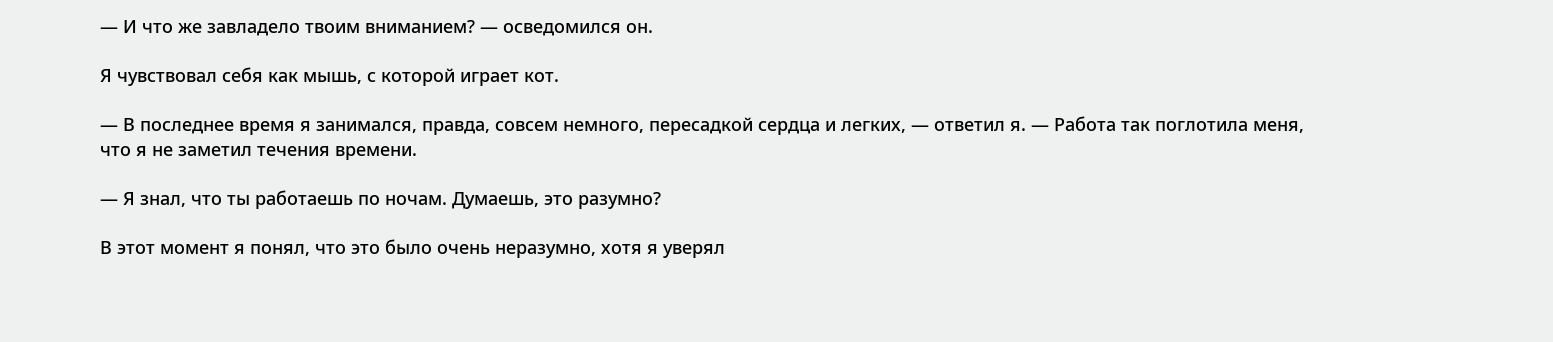— И что же завладело твоим вниманием? — осведомился он.

Я чувствовал себя как мышь, с которой играет кот.

— В последнее время я занимался, правда, совсем немного, пересадкой сердца и легких, — ответил я. — Работа так поглотила меня, что я не заметил течения времени.

— Я знал, что ты работаешь по ночам. Думаешь, это разумно?

В этот момент я понял, что это было очень неразумно, хотя я уверял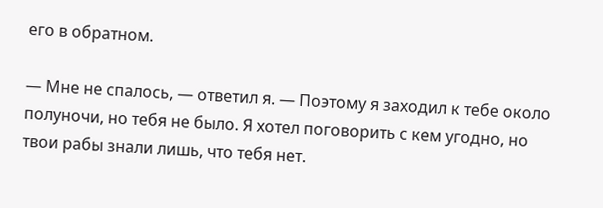его в обратном.

— Мне не спалось, — ответил я. — Поэтому я заходил к тебе около полуночи, но тебя не было. Я хотел поговорить с кем угодно, но твои рабы знали лишь, что тебя нет.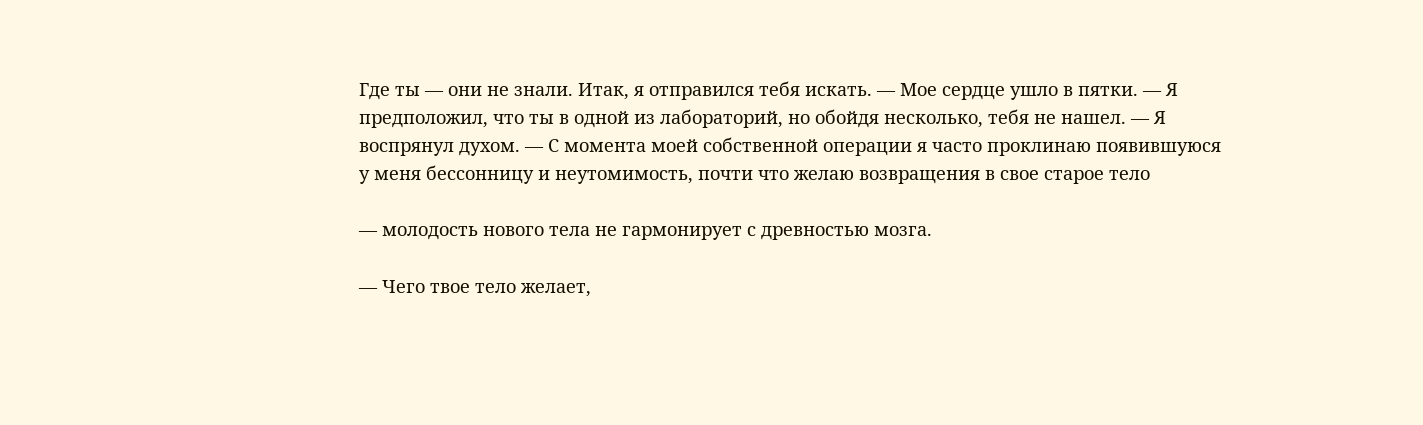Где ты — они не знали. Итак, я отправился тебя искать. — Мое сердце ушло в пятки. — Я предположил, что ты в одной из лабораторий, но обойдя несколько, тебя не нашел. — Я воспрянул духом. — С момента моей собственной операции я часто проклинаю появившуюся у меня бессонницу и неутомимость, почти что желаю возвращения в свое старое тело

— молодость нового тела не гармонирует с древностью мозга.

— Чего твое тело желает,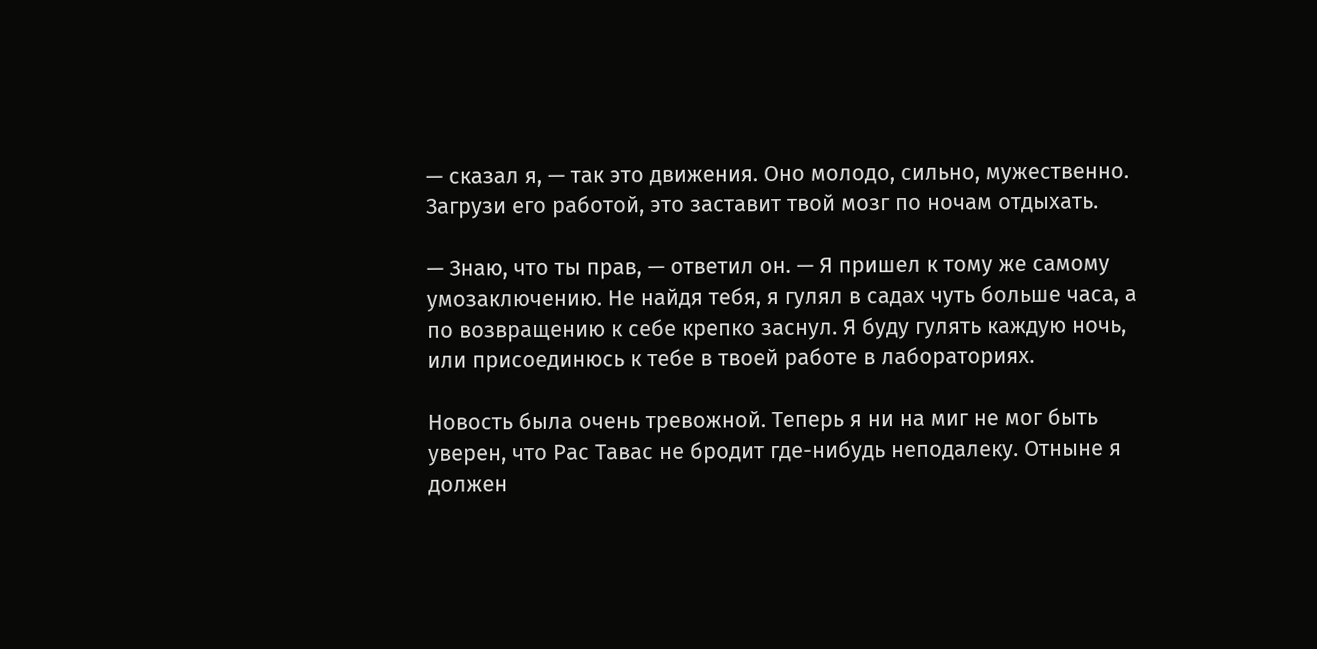— сказал я, — так это движения. Оно молодо, сильно, мужественно. Загрузи его работой, это заставит твой мозг по ночам отдыхать.

— Знаю, что ты прав, — ответил он. — Я пришел к тому же самому умозаключению. Не найдя тебя, я гулял в садах чуть больше часа, а по возвращению к себе крепко заснул. Я буду гулять каждую ночь, или присоединюсь к тебе в твоей работе в лабораториях.

Новость была очень тревожной. Теперь я ни на миг не мог быть уверен, что Рас Тавас не бродит где-нибудь неподалеку. Отныне я должен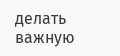делать важную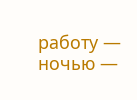работу — ночью —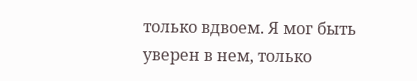только вдвоем. Я мог быть уверен в нем, только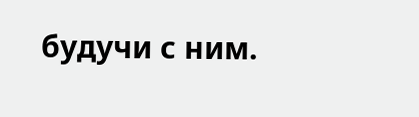будучи с ним.